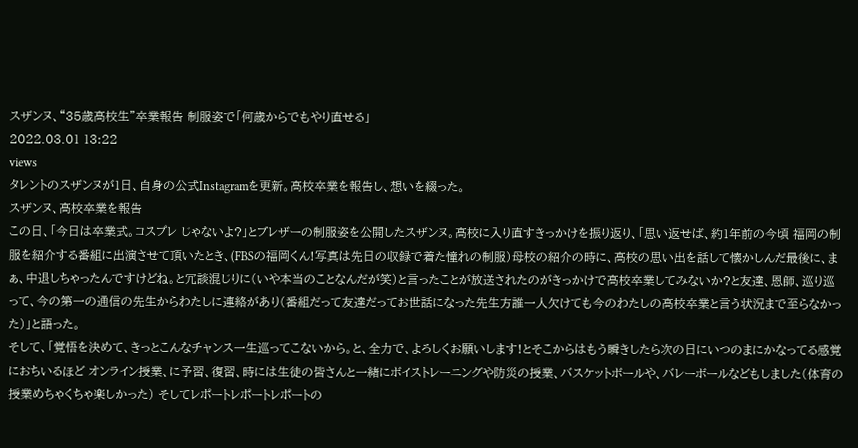スザンヌ、“35歳高校生”卒業報告 制服姿で「何歳からでもやり直せる」
2022.03.01 13:22
views
タレントのスザンヌが1日、自身の公式Instagramを更新。高校卒業を報告し、想いを綴った。
スザンヌ、高校卒業を報告
この日、「今日は卒業式。コスプレ じゃないよ?」とブレザーの制服姿を公開したスザンヌ。高校に入り直すきっかけを振り返り、「思い返せば、約1年前の今頃 福岡の制服を紹介する番組に出演させて頂いたとき、(FBSの福岡くん!写真は先日の収録で着た憧れの制服)母校の紹介の時に、高校の思い出を話して懐かしんだ最後に、まぁ、中退しちゃったんですけどね。と冗談混じりに(いや本当のことなんだが笑)と言ったことが放送されたのがきっかけで高校卒業してみないか?と友達、恩師、巡り巡って、今の第一の通信の先生からわたしに連絡があり(番組だって友達だってお世話になった先生方誰一人欠けても今のわたしの高校卒業と言う状況まで至らなかった)」と語った。
そして、「覚悟を決めて、きっとこんなチャンス一生巡ってこないから。と、全力で、よろしくお願いします!とそこからはもう瞬きしたら次の日にいつのまにかなってる感覚におちいるほど オンライン授業、に予習、復習、時には生徒の皆さんと一緒にボイストレーニングや防災の授業、バスケットボールや、バレーボールなどもしました(体育の授業めちゃくちゃ楽しかった) そしてレポートレポートレポートの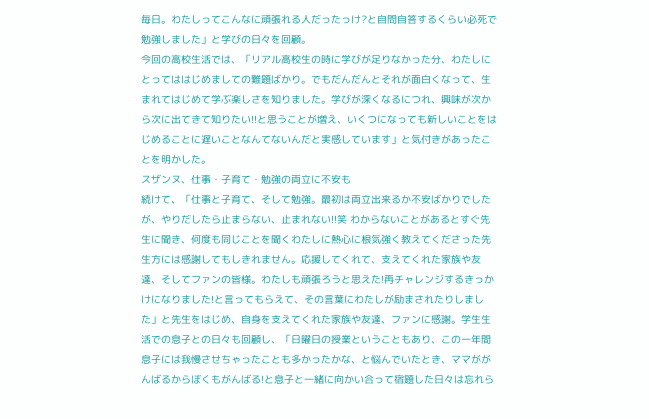毎日。わたしってこんなに頑張れる人だったっけ?と自問自答するくらい必死で勉強しました」と学びの日々を回顧。
今回の高校生活では、「リアル高校生の時に学びが足りなかった分、わたしにとってははじめましての難題ばかり。でもだんだんとそれが面白くなって、生まれてはじめて学ぶ楽しさを知りました。学びが深くなるにつれ、興味が次から次に出てきて知りたい!!と思うことが増え、いくつになっても新しいことをはじめることに遅いことなんてないんだと実感しています」と気付きがあったことを明かした。
スザンヌ、仕事・子育て・勉強の両立に不安も
続けて、「仕事と子育て、そして勉強。最初は両立出来るか不安ばかりでしたが、やりだしたら止まらない、止まれない!!笑 わからないことがあるとすぐ先生に聞き、何度も同じことを聞くわたしに熱心に根気強く教えてくださった先生方には感謝してもしきれません。応援してくれて、支えてくれた家族や友達、そしてファンの皆様。わたしも頑張ろうと思えた!再チャレンジするきっかけになりました!と言ってもらえて、その言葉にわたしが励まされたりしました」と先生をはじめ、自身を支えてくれた家族や友達、ファンに感謝。学生生活での息子との日々も回顧し、「日曜日の授業ということもあり、この一年間息子には我慢させちゃったことも多かったかな、と悩んでいたとき、ママががんばるからぼくもがんばる!と息子と一緒に向かい合って宿題した日々は忘れら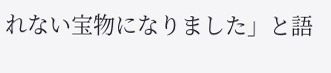れない宝物になりました」と語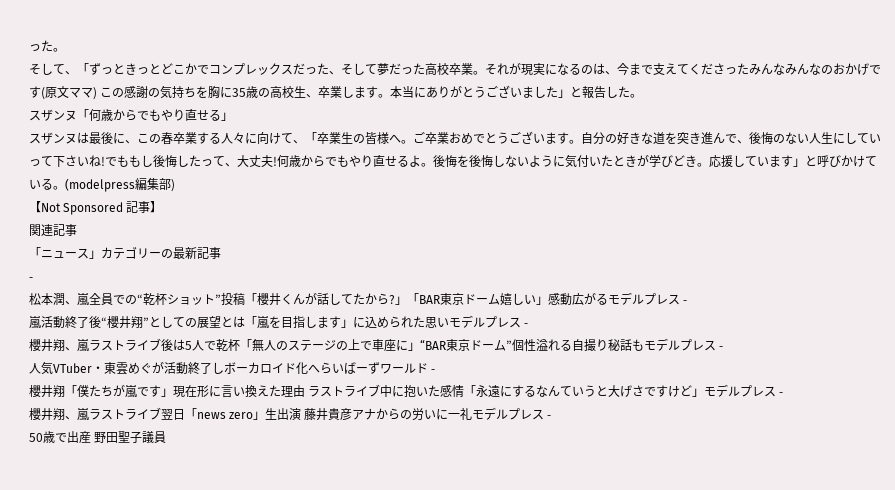った。
そして、「ずっときっとどこかでコンプレックスだった、そして夢だった高校卒業。それが現実になるのは、今まで支えてくださったみんなみんなのおかげです(原文ママ) この感謝の気持ちを胸に35歳の高校生、卒業します。本当にありがとうございました」と報告した。
スザンヌ「何歳からでもやり直せる」
スザンヌは最後に、この春卒業する人々に向けて、「卒業生の皆様へ。ご卒業おめでとうございます。自分の好きな道を突き進んで、後悔のない人生にしていって下さいね!でももし後悔したって、大丈夫!何歳からでもやり直せるよ。後悔を後悔しないように気付いたときが学びどき。応援しています」と呼びかけている。(modelpress編集部)
【Not Sponsored 記事】
関連記事
「ニュース」カテゴリーの最新記事
-
松本潤、嵐全員での“乾杯ショット”投稿「櫻井くんが話してたから?」「BAR東京ドーム嬉しい」感動広がるモデルプレス -
嵐活動終了後“櫻井翔”としての展望とは「嵐を目指します」に込められた思いモデルプレス -
櫻井翔、嵐ラストライブ後は5人で乾杯「無人のステージの上で車座に」“BAR東京ドーム”個性溢れる自撮り秘話もモデルプレス -
人気VTuber・東雲めぐが活動終了しボーカロイド化へらいばーずワールド -
櫻井翔「僕たちが嵐です」現在形に言い換えた理由 ラストライブ中に抱いた感情「永遠にするなんていうと大げさですけど」モデルプレス -
櫻井翔、嵐ラストライブ翌日「news zero」生出演 藤井貴彦アナからの労いに一礼モデルプレス -
50歳で出産 野田聖子議員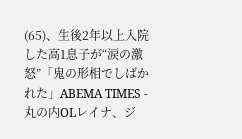(65)、生後2年以上入院した高1息子が“涙の激怒”「鬼の形相でしばかれた」ABEMA TIMES -
丸の内OLレイナ、ジ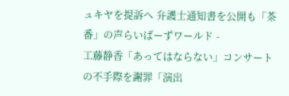ュキヤを提訴へ 弁護士通知書を公開も「茶番」の声らいばーずワールド -
工藤静香「あってはならない」コンサートの不手際を謝罪「演出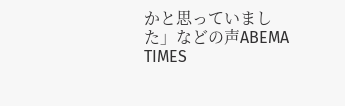かと思っていました」などの声ABEMA TIMES